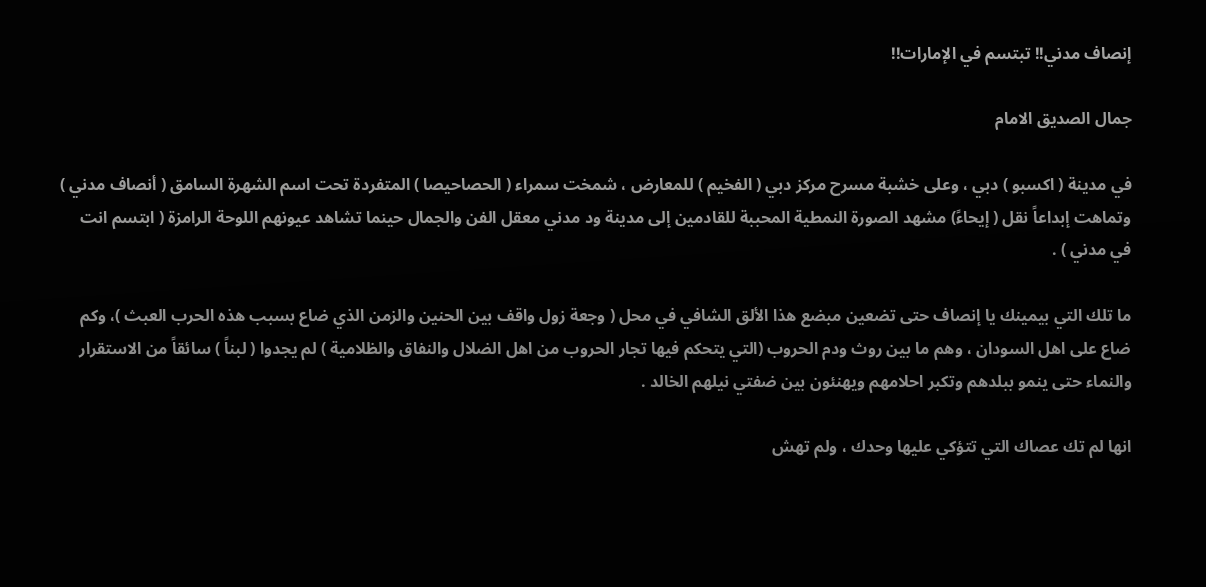إنصاف مدني!! تبتسم في الإمارات!!

جمال الصديق الامام

في مدينة ( اكسبو ) دبي ، وعلى خشبة مسرح مركز دبي ( الفخيم ) للمعارض ، شمخت سمراء ( الحصاحيصا ) المتفردة تحت اسم الشهرة السامق ( أنصاف مدني ) وتماهت إبداعاً نقل ( إيحاءً) مشهد الصورة النمطية المحببة للقادمين إلى مدينة ود مدني معقل الفن والجمال حينما تشاهد عيونهم اللوحة الرامزة ( ابتسم انت في مدني ) .

ما تلك التي بيمينك يا إنصاف حتى تضعين مبضع هذا الألق الشافي في محل ( وجعة زول واقف بين الحنين والزمن الذي ضاع بسبب هذه الحرب العبث )، وكم ضاع على اهل السودان ، وهم ما بين روث ودم الحروب (التي يتحكم فيها تجار الحروب من اهل الضلال والنفاق والظلامية ) لم يجدوا ( لبناً ) سائقاً من الاستقرار والنماء حتى ينمو ببلدهم وتكبر احلامهم ويهنئون بين ضفتي نيلهم الخالد .

انها لم تك عصاك التي تتؤكي عليها وحدك ، ولم تهش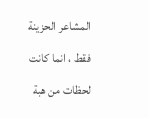المشاعر الحزينة فقط ، انما كانت لحظات من هبة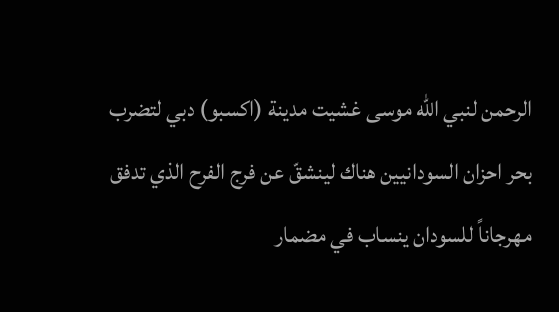الرحمن لنبي الله موسى غشيت مدينة (اكسبو) دبي لتضرب بحر احزان السودانيين هناك لينشقّ عن فرج الفرح الذي تدفق مهرجاناً للسودان ينساب في مضمار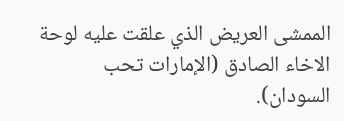الممشى العريض الذي علقت عليه لوحة الاخاء الصادق (الإمارات تحب السودان).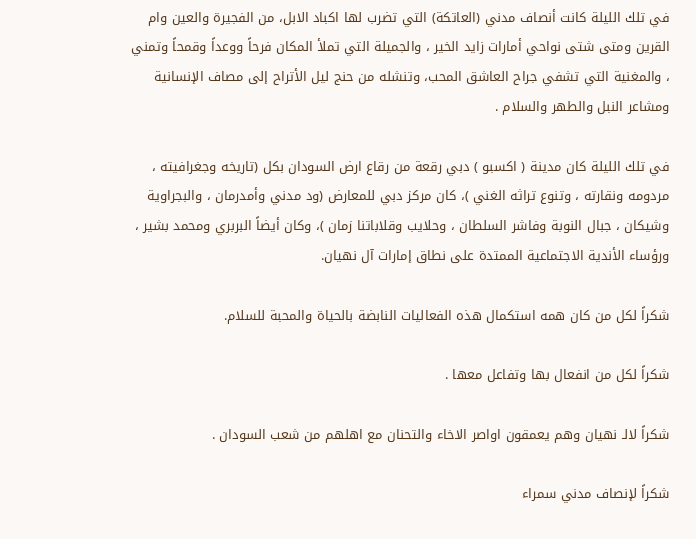في تلك الليلة كانت أنصاف مدني (العاتكة) التي تضرب لها اكباد الابل، من الفجيرة والعين وام القرين ومتى شتى نواحي أمارات زايد الخير ، والجميلة التي تملأ المكان فرحاً ووعداً وقمحاً وتمني ، والمغنية التي تشفي جراح العاشق المحب، وتنشله من حنج ليل الأتراح إلى مصاف الإنسانية ومشاعر النبل والطهر والسلام .

في تلك الليلة كان مدينة ( اكسبو ) دبي رقعة من رقاع ارض السودان بكل (تاريخه وجغرافيته ، مردومه ونقارته ، وتنوع تراثه الغني )، كان مركز دبي للمعارض (ود مدني وأمدرمان ، والبجراوية وشيكان ، جبال النوبة وفاشر السلطان ، وحلايب وقلاباتنا زمان )، وكان أيضاً البربري ومحمد بشير ، ورؤساء الأندية الاجتماعية الممتدة على نطاق إمارات آل نهيان.

شكراً لكل من كان همه استكمال هذه الفعاليات النابضة بالحياة والمحبة للسلام.

شكراً لكل من انفعال بها وتفاعل معها .

شكراً لالـ نهيان وهم يعمقون اواصر الاخاء والتحنان مع اهلهم من شعب السودان .

شكراً لإنصاف مدني سمراء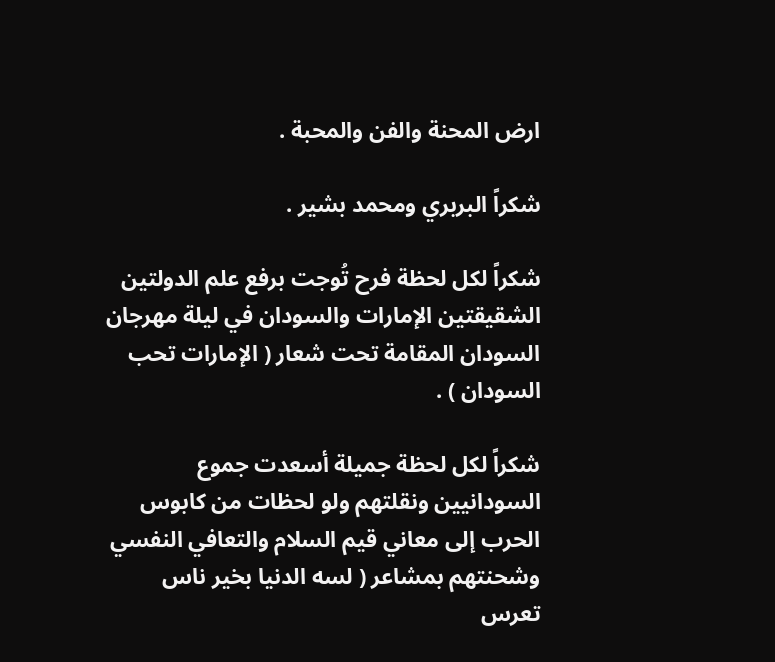ارض المحنة والفن والمحبة .

شكراً البربري ومحمد بشير .

شكراً لكل لحظة فرح تُوجت برفع علم الدولتين الشقيقتين الإمارات والسودان في ليلة مهرجان السودان المقامة تحت شعار ( الإمارات تحب السودان ) .

شكراً لكل لحظة جميلة أسعدت جموع السودانيين ونقلتهم ولو لحظات من كابوس الحرب إلى معاني قيم السلام والتعافي النفسي وشحنتهم بمشاعر ( لسه الدنيا بخير ناس تعرس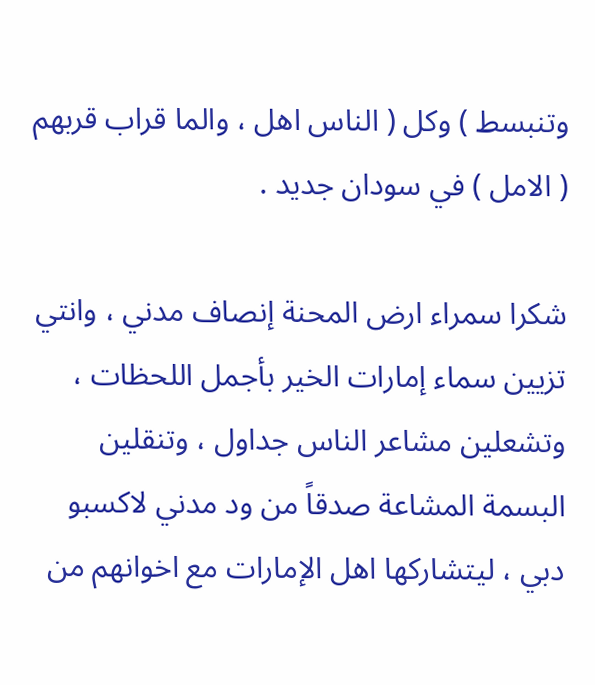وتنبسط ) وكل ( الناس اهل ، والما قراب قربهم ( الامل ) في سودان جديد .

شكرا سمراء ارض المحنة إنصاف مدني ، وانتي تزيين سماء إمارات الخير بأجمل اللحظات ، وتشعلين مشاعر الناس جداول ، وتنقلين البسمة المشاعة صدقاً من ود مدني لاكسبو دبي ، ليتشاركها اهل الإمارات مع اخوانهم من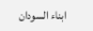ابناء السودان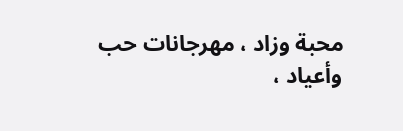محبة وزاد ، مهرجانات حب وأعياد ،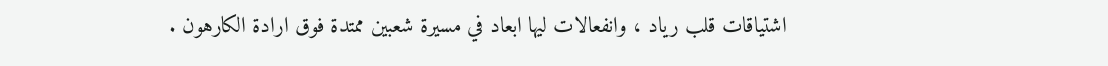اشتياقات قلب رياد ، وانفعالات ليها ابعاد في مسيرة شعبين ممتدة فوق ارادة الكارهون .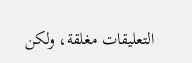التعليقات مغلقة، ولكن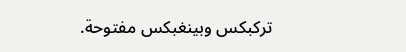تركبكس وبينغبكس مفتوحة.